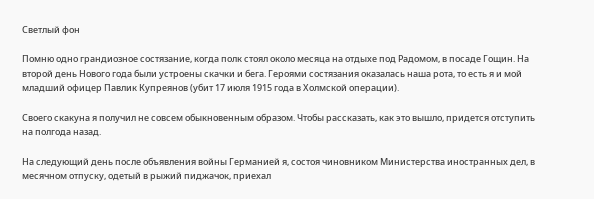Светлый фон

Помню одно грандиозное состязание, когда полк стоял около месяца на отдыхе под Радомом, в посаде Гощин. На второй день Нового года были устроены скачки и бега. Героями состязания оказалась наша рота, то есть я и мой младший офицер Павлик Купреянов (убит 17 июля 1915 года в Холмской операции).

Своего скакуна я получил не совсем обыкновенным образом. Чтобы рассказать, как это вышло, придется отступить на полгода назад.

На следующий день после объявления войны Германией я, состоя чиновником Министерства иностранных дел, в месячном отпуску, одетый в рыжий пиджачок, приехал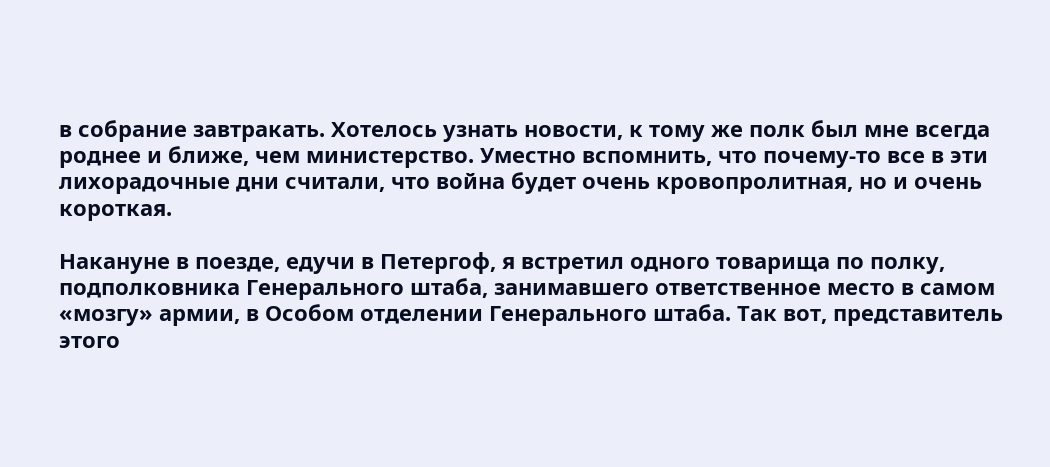в собрание завтракать. Хотелось узнать новости, к тому же полк был мне всегда роднее и ближе, чем министерство. Уместно вспомнить, что почему-то все в эти лихорадочные дни считали, что война будет очень кровопролитная, но и очень короткая.

Накануне в поезде, едучи в Петергоф, я встретил одного товарища по полку, подполковника Генерального штаба, занимавшего ответственное место в самом «мозгу» армии, в Особом отделении Генерального штаба. Так вот, представитель этого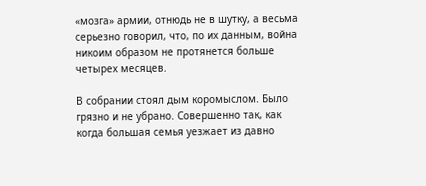«мозга» армии, отнюдь не в шутку, а весьма серьезно говорил, что, по их данным, война никоим образом не протянется больше четырех месяцев.

В собрании стоял дым коромыслом. Было грязно и не убрано. Совершенно так, как когда большая семья уезжает из давно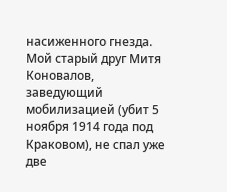насиженного гнезда. Мой старый друг Митя Коновалов, заведующий мобилизацией (убит 5 ноября 1914 года под Краковом), не спал уже две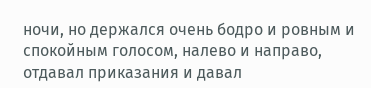ночи, но держался очень бодро и ровным и спокойным голосом, налево и направо, отдавал приказания и давал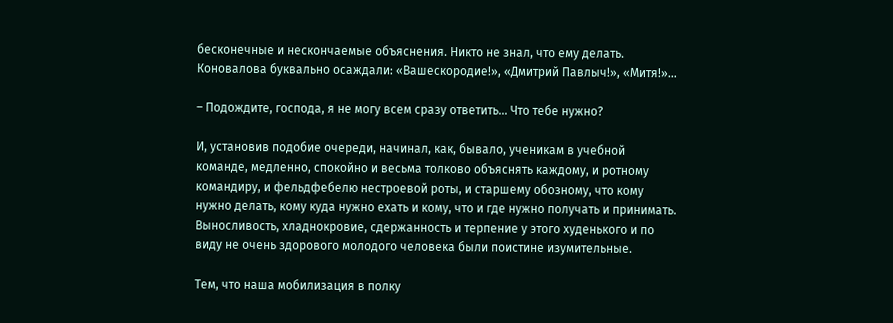бесконечные и нескончаемые объяснения. Никто не знал, что ему делать. Коновалова буквально осаждали: «Вашескородие!», «Дмитрий Павлыч!», «Митя!»…

– Подождите, господа, я не могу всем сразу ответить… Что тебе нужно?

И, установив подобие очереди, начинал, как, бывало, ученикам в учебной команде, медленно, спокойно и весьма толково объяснять каждому, и ротному командиру, и фельдфебелю нестроевой роты, и старшему обозному, что кому нужно делать, кому куда нужно ехать и кому, что и где нужно получать и принимать. Выносливость, хладнокровие, сдержанность и терпение у этого худенького и по виду не очень здорового молодого человека были поистине изумительные.

Тем, что наша мобилизация в полку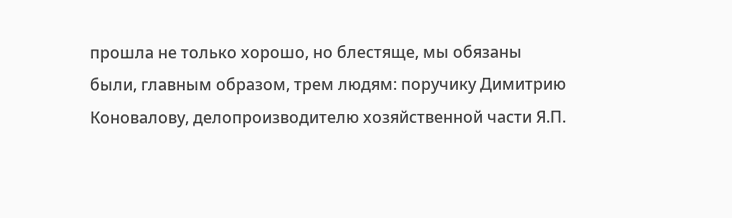прошла не только хорошо, но блестяще, мы обязаны были, главным образом, трем людям: поручику Димитрию Коновалову, делопроизводителю хозяйственной части Я.П.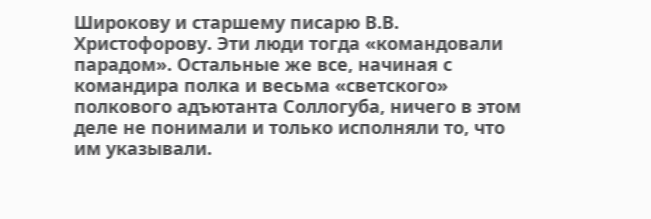Широкову и старшему писарю В.В. Христофорову. Эти люди тогда «командовали парадом». Остальные же все, начиная с командира полка и весьма «светского» полкового адъютанта Соллогуба, ничего в этом деле не понимали и только исполняли то, что им указывали.